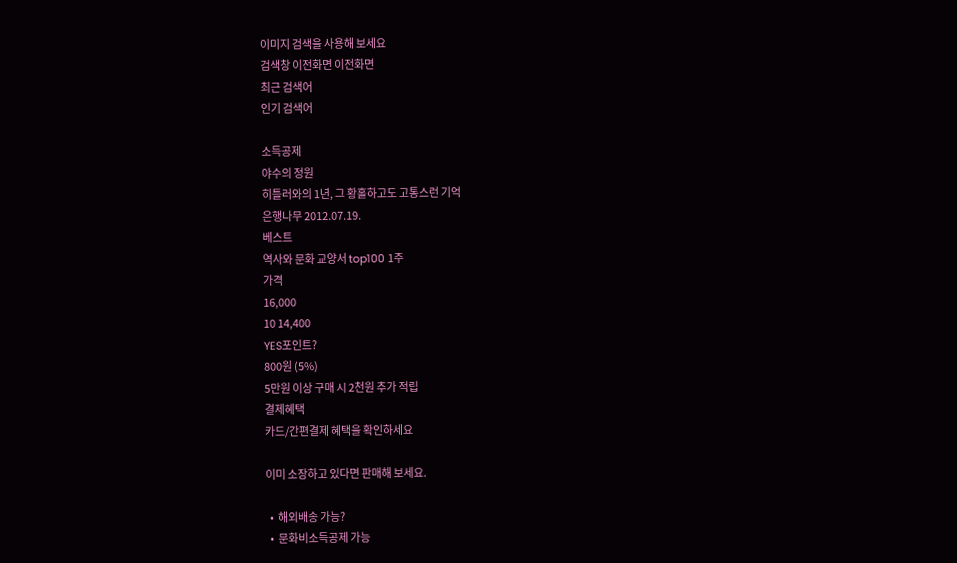이미지 검색을 사용해 보세요
검색창 이전화면 이전화면
최근 검색어
인기 검색어

소득공제
야수의 정원
히틀러와의 1년, 그 황홀하고도 고통스런 기억
은행나무 2012.07.19.
베스트
역사와 문화 교양서 top100 1주
가격
16,000
10 14,400
YES포인트?
800원 (5%)
5만원 이상 구매 시 2천원 추가 적립
결제혜택
카드/간편결제 혜택을 확인하세요

이미 소장하고 있다면 판매해 보세요.

  •  해외배송 가능?
  •  문화비소득공제 가능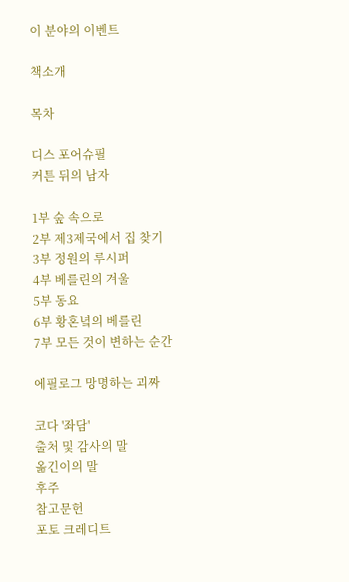이 분야의 이벤트

책소개

목차

디스 포어슈필
커튼 뒤의 남자

1부 숲 속으로
2부 제3제국에서 집 찾기
3부 정원의 루시퍼
4부 베를린의 겨울
5부 동요
6부 황혼녘의 베를린
7부 모든 것이 변하는 순간

에필로그 망명하는 괴짜

코다 '좌담'
출처 및 감사의 말
옮긴이의 말
후주
참고문헌
포토 크레디트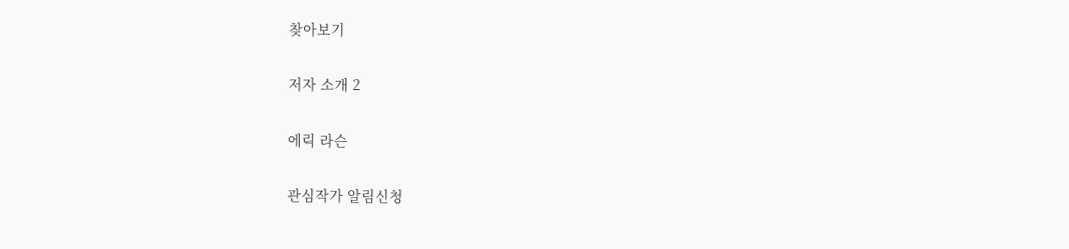찾아보기

저자 소개 2

에릭 라슨

관심작가 알림신청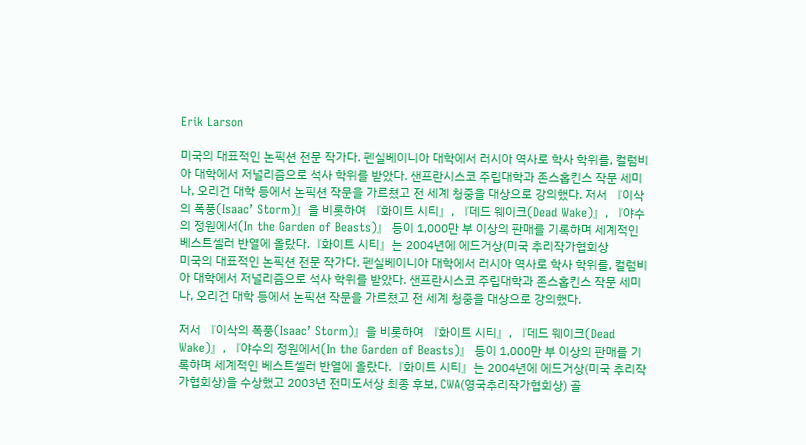Erik Larson

미국의 대표적인 논픽션 전문 작가다. 펜실베이니아 대학에서 러시아 역사로 학사 학위를, 컬럼비아 대학에서 저널리즘으로 석사 학위를 받았다. 샌프란시스코 주립대학과 존스홉킨스 작문 세미나, 오리건 대학 등에서 논픽션 작문을 가르쳤고 전 세계 청중을 대상으로 강의했다. 저서 『이삭의 폭풍(Isaac’ Storm)』을 비롯하여 『화이트 시티』, 『데드 웨이크(Dead Wake)』, 『야수의 정원에서(In the Garden of Beasts)』 등이 1,000만 부 이상의 판매를 기록하며 세계적인 베스트셀러 반열에 올랐다.『화이트 시티』는 2004년에 에드거상(미국 추리작가협회상
미국의 대표적인 논픽션 전문 작가다. 펜실베이니아 대학에서 러시아 역사로 학사 학위를, 컬럼비아 대학에서 저널리즘으로 석사 학위를 받았다. 샌프란시스코 주립대학과 존스홉킨스 작문 세미나, 오리건 대학 등에서 논픽션 작문을 가르쳤고 전 세계 청중을 대상으로 강의했다.

저서 『이삭의 폭풍(Isaac’ Storm)』을 비롯하여 『화이트 시티』, 『데드 웨이크(Dead Wake)』, 『야수의 정원에서(In the Garden of Beasts)』 등이 1,000만 부 이상의 판매를 기록하며 세계적인 베스트셀러 반열에 올랐다.『화이트 시티』는 2004년에 에드거상(미국 추리작가협회상)을 수상했고 2003년 전미도서상 최종 후보, CWA(영국추리작가협회상) 골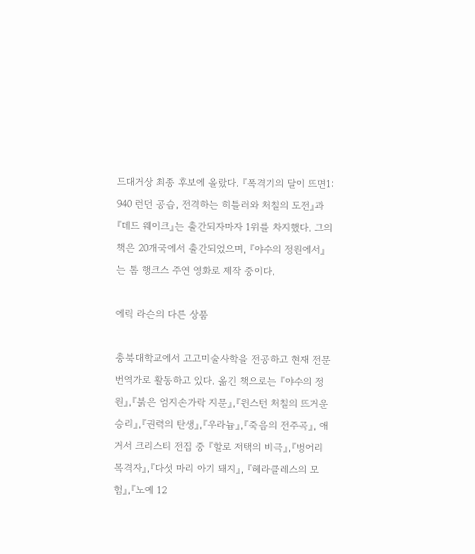드대거상 최종 후보에 올랐다. 『폭격기의 달이 뜨면1: 940 런던 공습, 전격하는 히틀러와 처칠의 도전』과 『데드 웨이크』는 출간되자마자 1위를 차지했다. 그의 책은 20개국에서 출간되었으며, 『야수의 정원에서』는 톰 행크스 주연 영화로 제작 중이다.

에릭 라슨의 다른 상품

충북대학교에서 고고미술사학을 전공하고 현재 전문번역가로 활동하고 있다. 옮긴 책으로는 『야수의 정원』,『붉은 엄지손가락 지문』,『윈스턴 처칠의 뜨거운 승리』,『권력의 탄생』,『우라늄』,『죽음의 전주곡』, 애거서 크리스티 전집 중 『할로 저택의 비극』,『벙어리 목격자』,『다섯 마리 아기 돼지』, 『헤라클레스의 모험』,『노예 12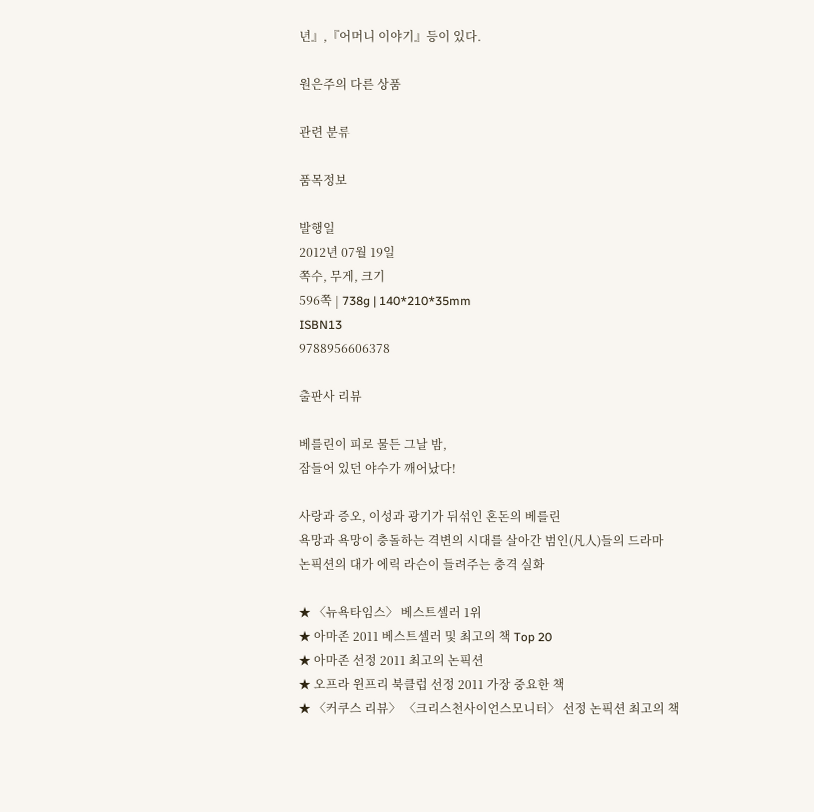년』,『어머니 이야기』등이 있다.

원은주의 다른 상품

관련 분류

품목정보

발행일
2012년 07월 19일
쪽수, 무게, 크기
596쪽 | 738g | 140*210*35mm
ISBN13
9788956606378

출판사 리뷰

베를린이 피로 물든 그날 밤,
잠들어 있던 야수가 깨어났다!

사랑과 증오, 이성과 광기가 뒤섞인 혼돈의 베를린
욕망과 욕망이 충돌하는 격변의 시대를 살아간 범인(凡人)들의 드라마
논픽션의 대가 에릭 라슨이 들려주는 충격 실화

★ 〈뉴욕타임스〉 베스트셀러 1위
★ 아마존 2011 베스트셀러 및 최고의 책 Top 20
★ 아마존 선정 2011 최고의 논픽션
★ 오프라 윈프리 북클럽 선정 2011 가장 중요한 책
★ 〈커쿠스 리뷰〉 〈크리스천사이언스모니터〉 선정 논픽션 최고의 책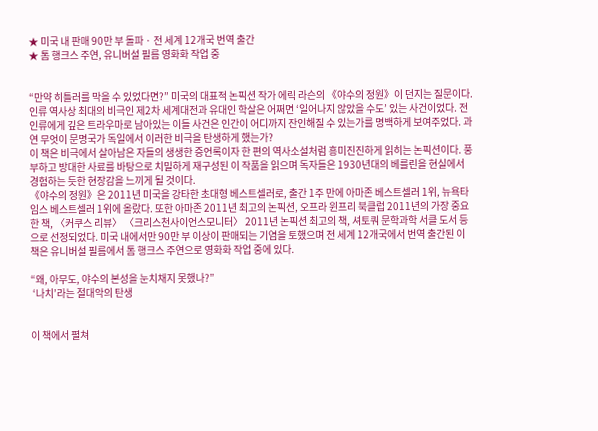★ 미국 내 판매 90만 부 돌파 · 전 세계 12개국 번역 출간
★ 톰 행크스 주연, 유니버설 필름 영화화 작업 중


“만약 히틀러를 막을 수 있었다면?” 미국의 대표적 논픽션 작가 에릭 라슨의 《야수의 정원》이 던지는 질문이다. 인류 역사상 최대의 비극인 제2차 세계대전과 유대인 학살은 어쩌면 ‘일어나지 않았을 수도’ 있는 사건이었다. 전 인류에게 깊은 트라우마로 남아있는 이들 사건은 인간이 어디까지 잔인해질 수 있는가를 명백하게 보여주었다. 과연 무엇이 문명국가 독일에서 이러한 비극을 탄생하게 했는가?
이 책은 비극에서 살아남은 자들의 생생한 증언록이자 한 편의 역사소설처럼 흥미진진하게 읽히는 논픽션이다. 풍부하고 방대한 사료를 바탕으로 치밀하게 재구성된 이 작품을 읽으며 독자들은 1930년대의 베를린을 현실에서 경험하는 듯한 현장감을 느끼게 될 것이다.
《야수의 정원》은 2011년 미국을 강타한 초대형 베스트셀러로, 출간 1주 만에 아마존 베스트셀러 1위, 뉴욕타임스 베스트셀러 1위에 올랐다. 또한 아마존 2011년 최고의 논픽션, 오프라 윈프리 북클럽 2011년의 가장 중요한 책, 〈커쿠스 리뷰〉 〈크리스천사이언스모니터〉 2011년 논픽션 최고의 책, 셔토쿼 문학과학 서클 도서 등으로 선정되었다. 미국 내에서만 90만 부 이상이 판매되는 기염을 토했으며 전 세계 12개국에서 번역 출간된 이 책은 유니버설 필름에서 톰 행크스 주연으로 영화화 작업 중에 있다.

“왜, 아무도, 야수의 본성을 눈치채지 못했나?”
 ‘나치’라는 절대악의 탄생


이 책에서 펼쳐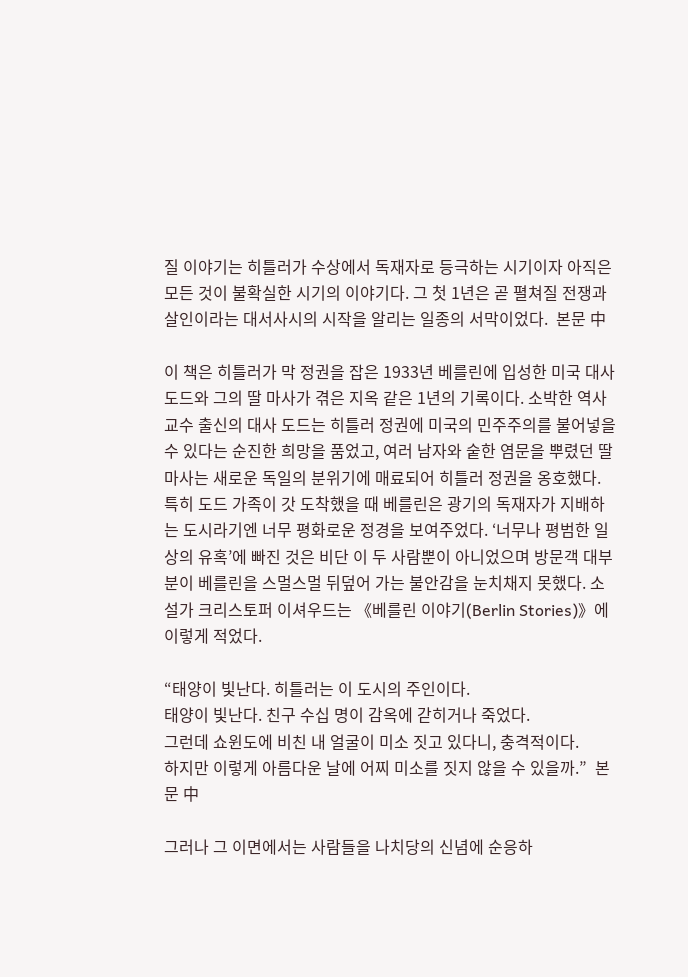질 이야기는 히틀러가 수상에서 독재자로 등극하는 시기이자 아직은 모든 것이 불확실한 시기의 이야기다. 그 첫 1년은 곧 펼쳐질 전쟁과 살인이라는 대서사시의 시작을 알리는 일종의 서막이었다.  본문 中

이 책은 히틀러가 막 정권을 잡은 1933년 베를린에 입성한 미국 대사 도드와 그의 딸 마사가 겪은 지옥 같은 1년의 기록이다. 소박한 역사 교수 출신의 대사 도드는 히틀러 정권에 미국의 민주주의를 불어넣을 수 있다는 순진한 희망을 품었고, 여러 남자와 숱한 염문을 뿌렸던 딸 마사는 새로운 독일의 분위기에 매료되어 히틀러 정권을 옹호했다. 특히 도드 가족이 갓 도착했을 때 베를린은 광기의 독재자가 지배하는 도시라기엔 너무 평화로운 정경을 보여주었다. ‘너무나 평범한 일상의 유혹’에 빠진 것은 비단 이 두 사람뿐이 아니었으며 방문객 대부분이 베를린을 스멀스멀 뒤덮어 가는 불안감을 눈치채지 못했다. 소설가 크리스토퍼 이셔우드는 《베를린 이야기(Berlin Stories)》에 이렇게 적었다.

“태양이 빛난다. 히틀러는 이 도시의 주인이다.
태양이 빛난다. 친구 수십 명이 감옥에 갇히거나 죽었다.
그런데 쇼윈도에 비친 내 얼굴이 미소 짓고 있다니, 충격적이다.
하지만 이렇게 아름다운 날에 어찌 미소를 짓지 않을 수 있을까.”  본문 中

그러나 그 이면에서는 사람들을 나치당의 신념에 순응하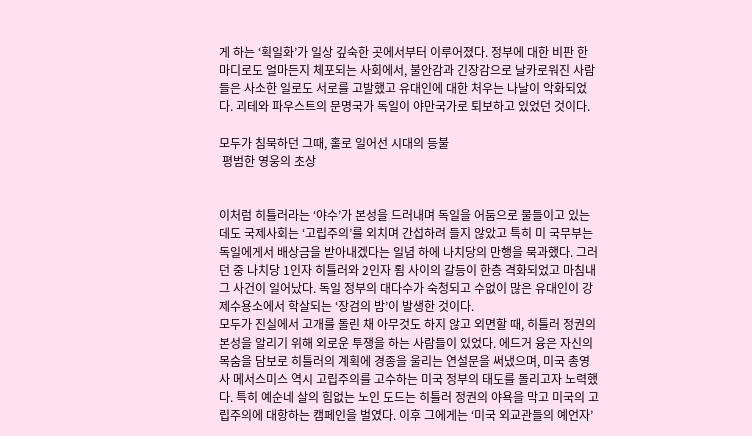게 하는 ‘획일화’가 일상 깊숙한 곳에서부터 이루어졌다. 정부에 대한 비판 한 마디로도 얼마든지 체포되는 사회에서, 불안감과 긴장감으로 날카로워진 사람들은 사소한 일로도 서로를 고발했고 유대인에 대한 처우는 나날이 악화되었다. 괴테와 파우스트의 문명국가 독일이 야만국가로 퇴보하고 있었던 것이다.

모두가 침묵하던 그때, 홀로 일어선 시대의 등불
 평범한 영웅의 초상


이처럼 히틀러라는 ‘야수’가 본성을 드러내며 독일을 어둠으로 물들이고 있는데도 국제사회는 ‘고립주의’를 외치며 간섭하려 들지 않았고 특히 미 국무부는 독일에게서 배상금을 받아내겠다는 일념 하에 나치당의 만행을 묵과했다. 그러던 중 나치당 1인자 히틀러와 2인자 룀 사이의 갈등이 한층 격화되었고 마침내 그 사건이 일어났다. 독일 정부의 대다수가 숙청되고 수없이 많은 유대인이 강제수용소에서 학살되는 ‘장검의 밤’이 발생한 것이다.
모두가 진실에서 고개를 돌린 채 아무것도 하지 않고 외면할 때, 히틀러 정권의 본성을 알리기 위해 외로운 투쟁을 하는 사람들이 있었다. 에드거 융은 자신의 목숨을 담보로 히틀러의 계획에 경종을 울리는 연설문을 써냈으며, 미국 총영사 메서스미스 역시 고립주의를 고수하는 미국 정부의 태도를 돌리고자 노력했다. 특히 예순네 살의 힘없는 노인 도드는 히틀러 정권의 야욕을 막고 미국의 고립주의에 대항하는 캠페인을 벌였다. 이후 그에게는 ‘미국 외교관들의 예언자’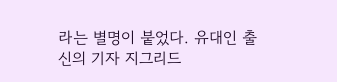라는 별명이 붙었다. 유대인 출신의 기자 지그리드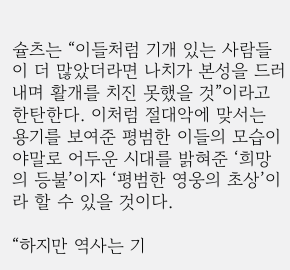슐츠는 “이들처럼 기개 있는 사람들이 더 많았더라면 나치가 본성을 드러내며 활개를 치진 못했을 것”이라고 한탄한다. 이처럼 절대악에 맞서는 용기를 보여준 평범한 이들의 모습이야말로 어두운 시대를 밝혀준 ‘희망의 등불’이자 ‘평범한 영웅의 초상’이라 할 수 있을 것이다.

“하지만 역사는 기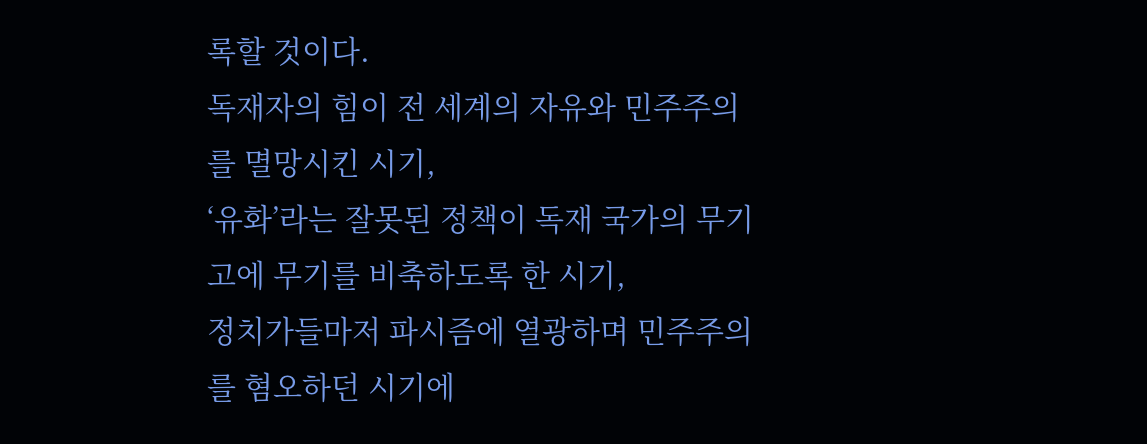록할 것이다.
독재자의 힘이 전 세계의 자유와 민주주의를 멸망시킨 시기,
‘유화’라는 잘못된 정책이 독재 국가의 무기고에 무기를 비축하도록 한 시기,
정치가들마저 파시즘에 열광하며 민주주의를 혐오하던 시기에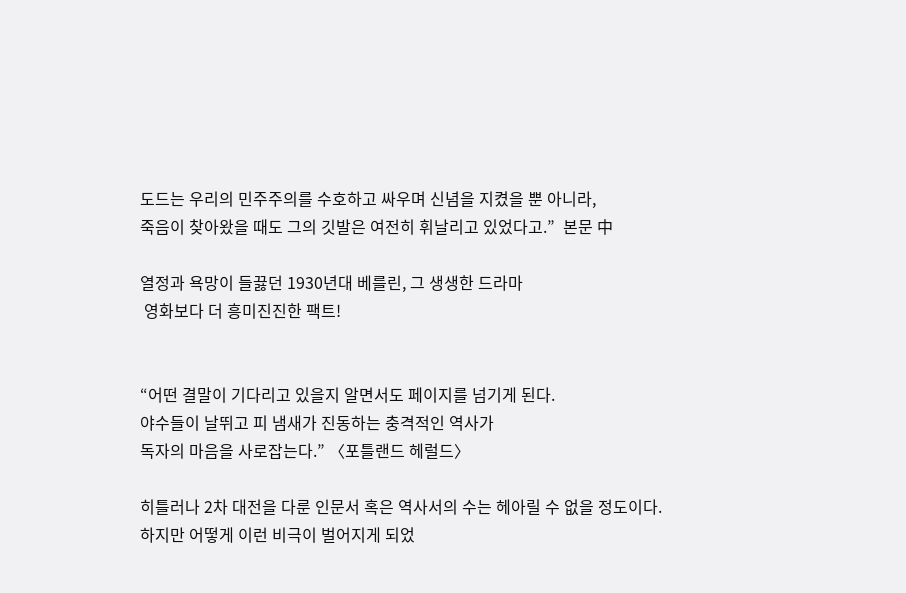도드는 우리의 민주주의를 수호하고 싸우며 신념을 지켰을 뿐 아니라,
죽음이 찾아왔을 때도 그의 깃발은 여전히 휘날리고 있었다고.”  본문 中

열정과 욕망이 들끓던 1930년대 베를린, 그 생생한 드라마
 영화보다 더 흥미진진한 팩트!


“어떤 결말이 기다리고 있을지 알면서도 페이지를 넘기게 된다.
야수들이 날뛰고 피 냄새가 진동하는 충격적인 역사가
독자의 마음을 사로잡는다.” 〈포틀랜드 헤럴드〉

히틀러나 2차 대전을 다룬 인문서 혹은 역사서의 수는 헤아릴 수 없을 정도이다. 하지만 어떻게 이런 비극이 벌어지게 되었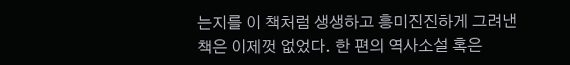는지를 이 책처럼 생생하고 흥미진진하게 그려낸 책은 이제껏 없었다. 한 편의 역사소설 혹은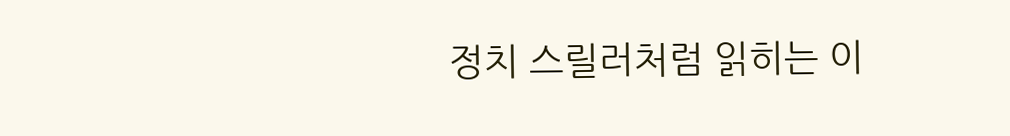정치 스릴러처럼 읽히는 이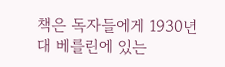책은 독자들에게 1930년대 베를린에 있는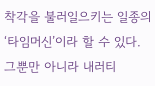착각을 불러일으키는 일종의 ‘타임머신’이라 할 수 있다. 그뿐만 아니라 내러티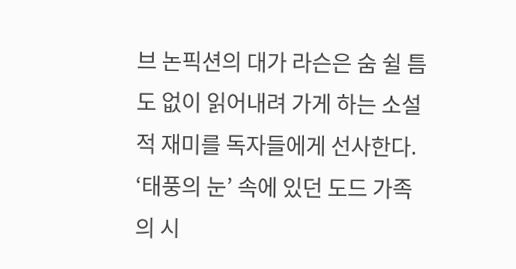브 논픽션의 대가 라슨은 숨 쉴 틈도 없이 읽어내려 가게 하는 소설적 재미를 독자들에게 선사한다. ‘태풍의 눈’ 속에 있던 도드 가족의 시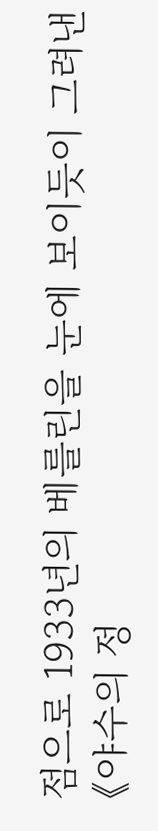점으로 1933년의 베를린을 눈에 보이듯이 그려낸 《야수의 정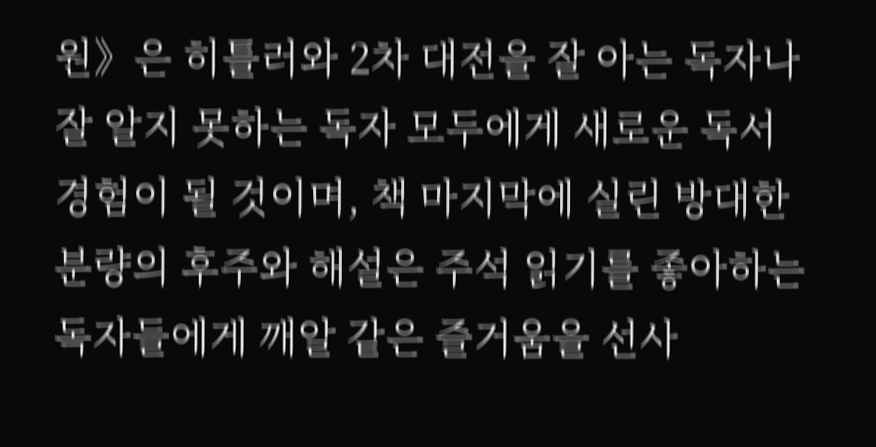원》은 히틀러와 2차 대전을 잘 아는 독자나 잘 알지 못하는 독자 모두에게 새로운 독서 경험이 될 것이며, 책 마지막에 실린 방대한 분량의 후주와 해설은 주석 읽기를 좋아하는 독자들에게 깨알 같은 즐거움을 선사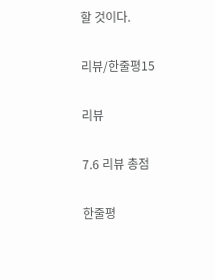할 것이다.

리뷰/한줄평15

리뷰

7.6 리뷰 총점

한줄평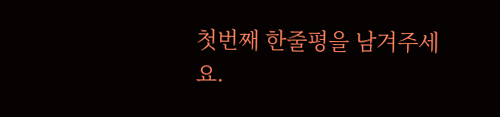첫번째 한줄평을 남겨주세요.